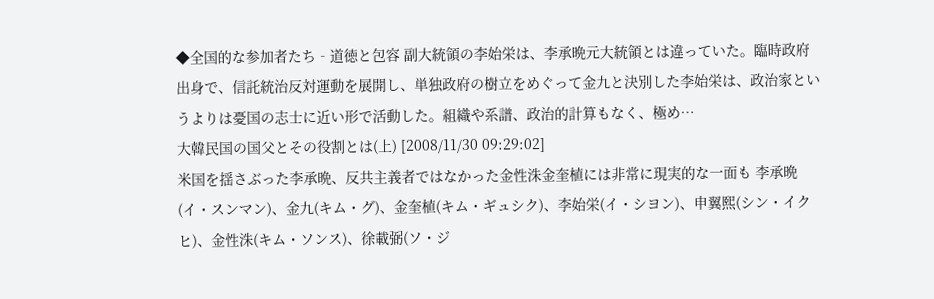◆全国的な参加者たち‐道徳と包容 副大統領の李始栄は、李承晩元大統領とは違っていた。臨時政府出身で、信託統治反対運動を展開し、単独政府の樹立をめぐって金九と決別した李始栄は、政治家というよりは憂国の志士に近い形で活動した。組織や系譜、政治的計算もなく、極め…
大韓民国の国父とその役割とは(上) [2008/11/30 09:29:02]
米国を揺さぶった李承晩、反共主義者ではなかった金性洙金奎植には非常に現実的な一面も 李承晩(イ・スンマン)、金九(キム・グ)、金奎植(キム・ギュシク)、李始栄(イ・シヨン)、申翼熙(シン・イクヒ)、金性洙(キム・ソンス)、徐載弼(ソ・ジ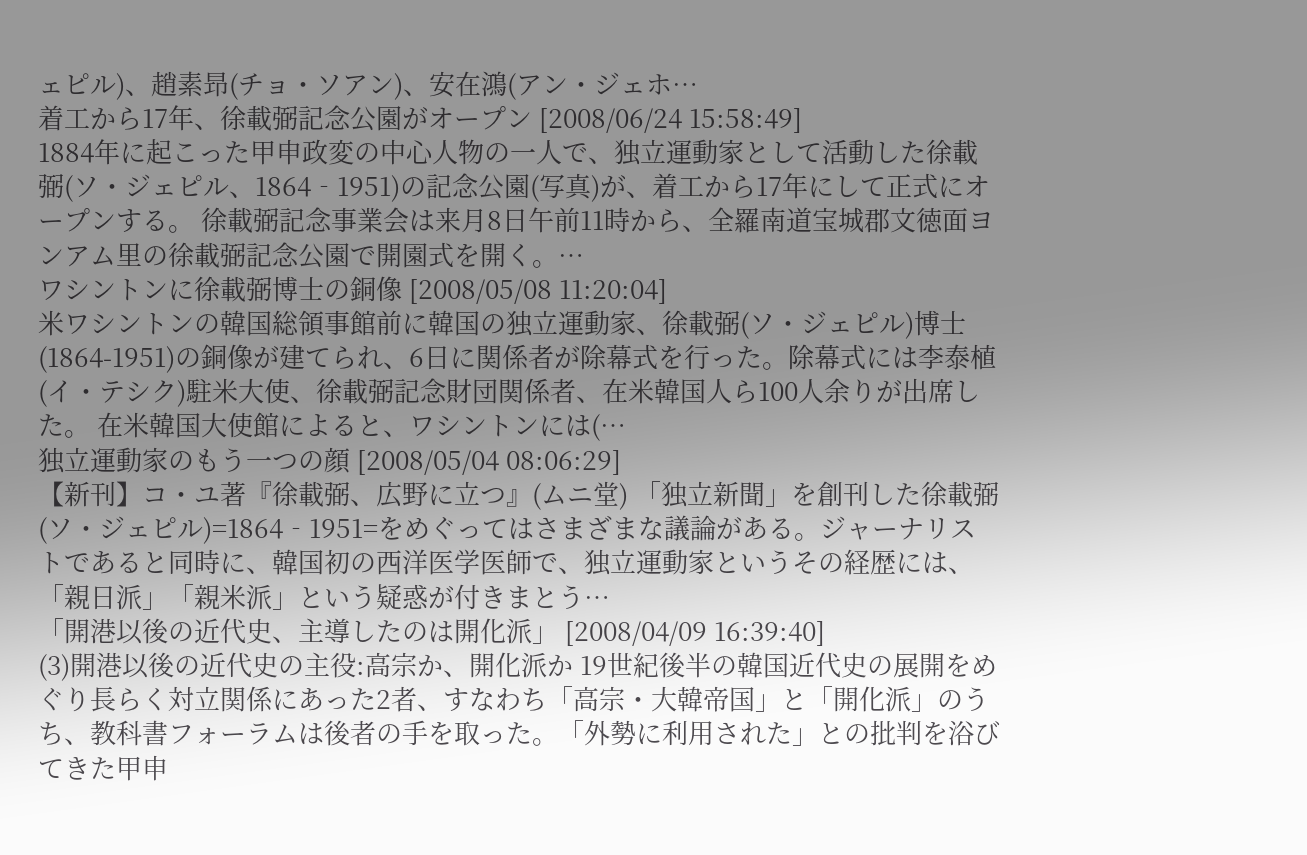ェピル)、趙素昻(チョ・ソアン)、安在鴻(アン・ジェホ…
着工から17年、徐載弼記念公園がオープン [2008/06/24 15:58:49]
1884年に起こった甲申政変の中心人物の一人で、独立運動家として活動した徐載弼(ソ・ジェピル、1864‐1951)の記念公園(写真)が、着工から17年にして正式にオープンする。 徐載弼記念事業会は来月8日午前11時から、全羅南道宝城郡文徳面ヨンアム里の徐載弼記念公園で開園式を開く。…
ワシントンに徐載弼博士の銅像 [2008/05/08 11:20:04]
米ワシントンの韓国総領事館前に韓国の独立運動家、徐載弼(ソ・ジェピル)博士(1864-1951)の銅像が建てられ、6日に関係者が除幕式を行った。除幕式には李泰植(イ・テシク)駐米大使、徐載弼記念財団関係者、在米韓国人ら100人余りが出席した。 在米韓国大使館によると、ワシントンには(…
独立運動家のもう一つの顔 [2008/05/04 08:06:29]
【新刊】コ・ユ著『徐載弼、広野に立つ』(ムニ堂) 「独立新聞」を創刊した徐載弼(ソ・ジェピル)=1864‐1951=をめぐってはさまざまな議論がある。ジャーナリストであると同時に、韓国初の西洋医学医師で、独立運動家というその経歴には、「親日派」「親米派」という疑惑が付きまとう…
「開港以後の近代史、主導したのは開化派」 [2008/04/09 16:39:40]
(3)開港以後の近代史の主役:高宗か、開化派か 19世紀後半の韓国近代史の展開をめぐり長らく対立関係にあった2者、すなわち「高宗・大韓帝国」と「開化派」のうち、教科書フォーラムは後者の手を取った。「外勢に利用された」との批判を浴びてきた甲申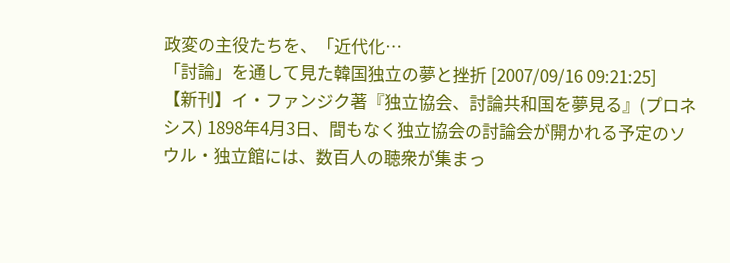政変の主役たちを、「近代化…
「討論」を通して見た韓国独立の夢と挫折 [2007/09/16 09:21:25]
【新刊】イ・ファンジク著『独立協会、討論共和国を夢見る』(プロネシス) 1898年4月3日、間もなく独立協会の討論会が開かれる予定のソウル・独立館には、数百人の聴衆が集まっ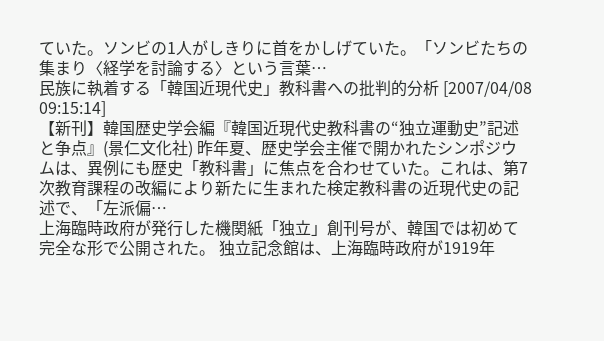ていた。ソンビの1人がしきりに首をかしげていた。「ソンビたちの集まり〈経学を討論する〉という言葉…
民族に執着する「韓国近現代史」教科書への批判的分析 [2007/04/08 09:15:14]
【新刊】韓国歴史学会編『韓国近現代史教科書の“独立運動史”記述と争点』(景仁文化社) 昨年夏、歴史学会主催で開かれたシンポジウムは、異例にも歴史「教科書」に焦点を合わせていた。これは、第7次教育課程の改編により新たに生まれた検定教科書の近現代史の記述で、「左派偏…
上海臨時政府が発行した機関紙「独立」創刊号が、韓国では初めて完全な形で公開された。 独立記念館は、上海臨時政府が1919年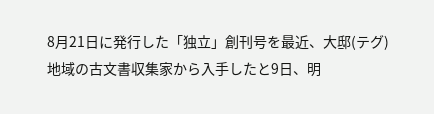8月21日に発行した「独立」創刊号を最近、大邸(テグ)地域の古文書収集家から入手したと9日、明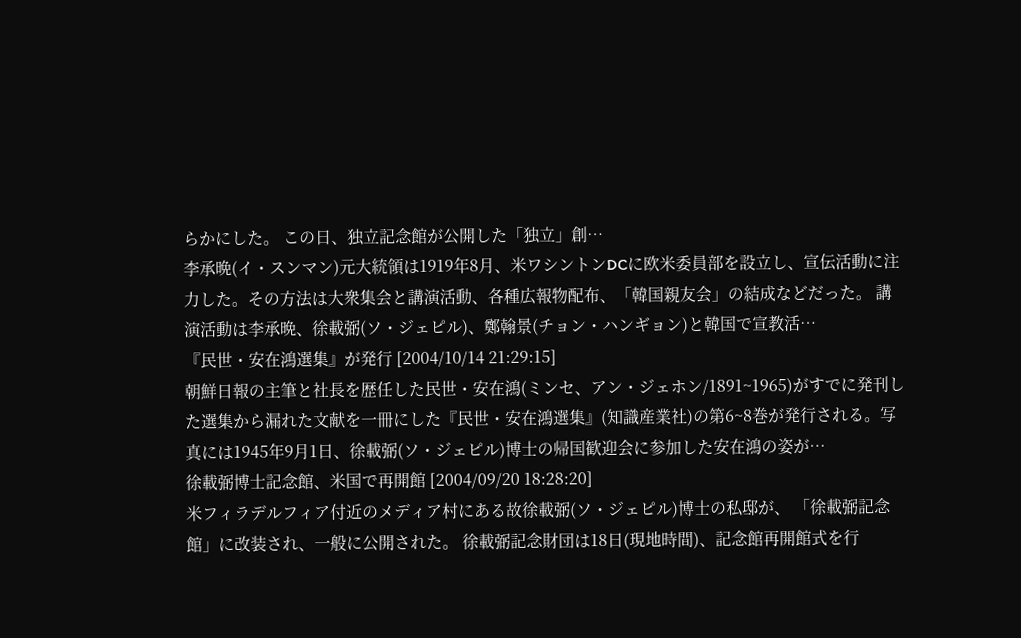らかにした。 この日、独立記念館が公開した「独立」創…
李承晩(イ・スンマン)元大統領は1919年8月、米ワシントンDCに欧米委員部を設立し、宣伝活動に注力した。その方法は大衆集会と講演活動、各種広報物配布、「韓国親友会」の結成などだった。 講演活動は李承晩、徐載弼(ソ・ジェピル)、鄭翰景(チョン・ハンギョン)と韓国で宣教活…
『民世・安在鴻選集』が発行 [2004/10/14 21:29:15]
朝鮮日報の主筆と社長を歴任した民世・安在鴻(ミンセ、アン・ジェホン/1891~1965)がすでに発刊した選集から漏れた文献を一冊にした『民世・安在鴻選集』(知識産業社)の第6~8巻が発行される。写真には1945年9月1日、徐載弼(ソ・ジェピル)博士の帰国歓迎会に参加した安在鴻の姿が…
徐載弼博士記念館、米国で再開館 [2004/09/20 18:28:20]
米フィラデルフィア付近のメディア村にある故徐載弼(ソ・ジェピル)博士の私邸が、 「徐載弼記念館」に改装され、一般に公開された。 徐載弼記念財団は18日(現地時間)、記念館再開館式を行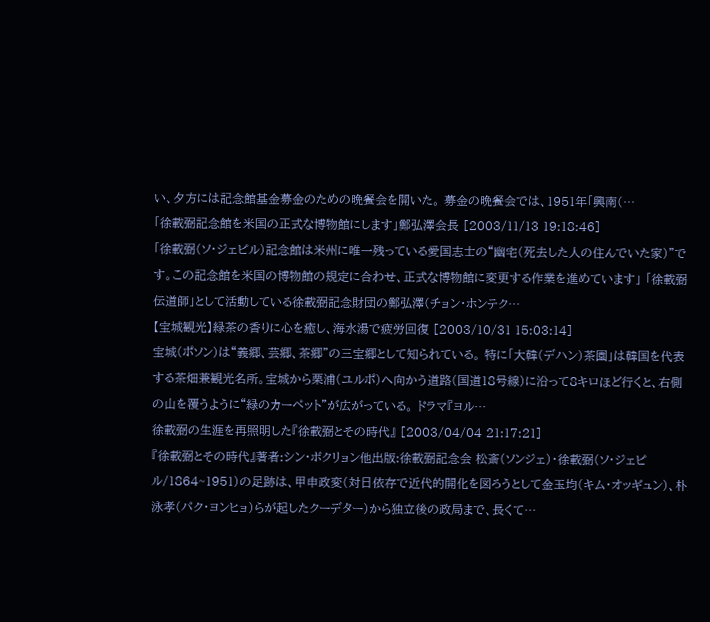い、夕方には記念館基金募金のための晩餐会を開いた。 募金の晩餐会では、1951年「興南(…
「徐載弼記念館を米国の正式な博物館にします」鄭弘澤会長 [2003/11/13 19:18:46]
「徐載弼(ソ・ジェピル)記念館は米州に唯一残っている愛国志士の“幽宅(死去した人の住んでいた家)”です。この記念館を米国の博物館の規定に合わせ、正式な博物館に変更する作業を進めています」 「徐載弼伝道師」として活動している徐載弼記念財団の鄭弘澤(チョン・ホンテク…
【宝城観光】緑茶の香りに心を癒し、海水湯で疲労回復 [2003/10/31 15:03:14]
宝城(ポソン)は“義郷、芸郷、茶郷”の三宝郷として知られている。 特に「大韓(デハン)茶園」は韓国を代表する茶畑兼観光名所。宝城から栗浦(ユルポ)へ向かう道路(国道18号線)に沿って8キロほど行くと、右側の山を覆うように“緑のカーペット”が広がっている。 ドラマ『ヨル…
徐載弼の生涯を再照明した『徐載弼とその時代』 [2003/04/04 21:17:21]
『徐載弼とその時代』著者:シン・ボクリョン他出版:徐載弼記念会 松斎(ソンジェ)・徐載弼(ソ・ジェピル/1864~1951)の足跡は、甲申政変(対日依存で近代的開化を図ろうとして金玉均(キム・オッギュン)、朴泳孝(パク・ヨンヒョ)らが起したクーデター)から独立後の政局まで、長くて…